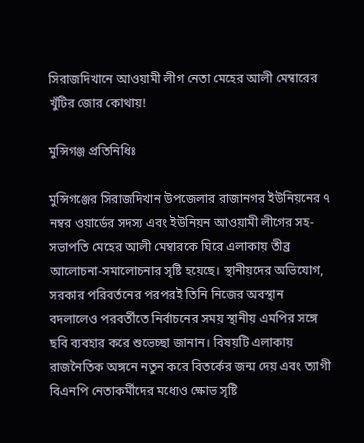সিরাজদিখানে আওয়ামী লীগ নেতা মেহের আলী মেম্বারের খুঁটির জোর কোথায়!

মুন্সিগঞ্জ প্রতিনিধিঃ

মুন্সিগঞ্জের সিরাজদিখান উপজেলার রাজানগর ইউনিয়নের ৭ নম্বর ওয়ার্ডের সদস্য এবং ইউনিয়ন আওয়ামী লীগের সহ-সভাপতি মেহের আলী মেম্বারকে ঘিরে এলাকায় তীব্র আলোচনা-সমালোচনার সৃষ্টি হয়েছে। স্থানীয়দের অভিযোগ, সরকার পরিবর্তনের পরপরই তিনি নিজের অবস্থান বদলালেও পরবর্তীতে নির্বাচনের সময় স্থানীয় এমপির সঙ্গে ছবি ব্যবহার করে শুভেচ্ছা জানান। বিষয়টি এলাকায় রাজনৈতিক অঙ্গনে নতুন করে বিতর্কের জন্ম দেয় এবং ত্যাগী বিএনপি নেতাকর্মীদের মধ্যেও ক্ষোভ সৃষ্টি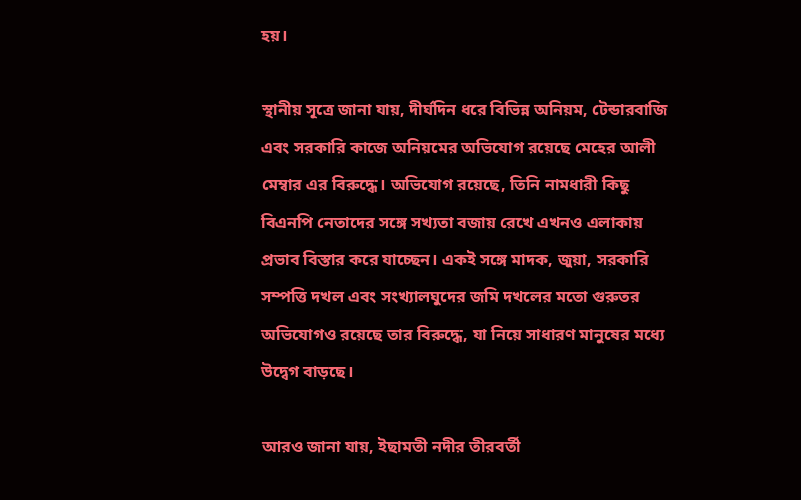হয়।

স্থানীয় সূত্রে জানা যায়, দীর্ঘদিন ধরে বিভিন্ন অনিয়ম, টেন্ডারবাজি এবং সরকারি কাজে অনিয়মের অভিযোগ রয়েছে মেহের আলী মেম্বার এর বিরুদ্ধে। অভিযোগ রয়েছে, তিনি নামধারী কিছু বিএনপি নেতাদের সঙ্গে সখ্যতা বজায় রেখে এখনও এলাকায় প্রভাব বিস্তার করে যাচ্ছেন। একই সঙ্গে মাদক, জুয়া, সরকারি সম্পত্তি দখল এবং সংখ্যালঘুদের জমি দখলের মতো গুরুতর অভিযোগও রয়েছে তার বিরুদ্ধে, যা নিয়ে সাধারণ মানুষের মধ্যে উদ্বেগ বাড়ছে।

আরও জানা যায়, ইছামতী নদীর তীরবর্তী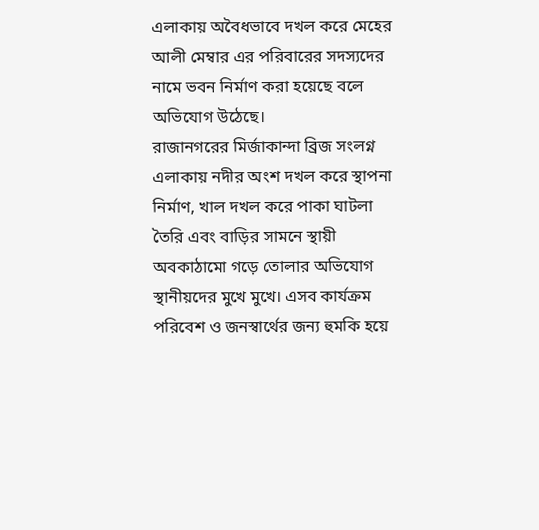এলাকায় অবৈধভাবে দখল করে মেহের আলী মেম্বার এর পরিবারের সদস্যদের নামে ভবন নির্মাণ করা হয়েছে বলে অভিযোগ উঠেছে।
রাজানগরের মির্জাকান্দা ব্রিজ সংলগ্ন এলাকায় নদীর অংশ দখল করে স্থাপনা নির্মাণ, খাল দখল করে পাকা ঘাটলা তৈরি এবং বাড়ির সামনে স্থায়ী অবকাঠামো গড়ে তোলার অভিযোগ স্থানীয়দের মুখে মুখে। এসব কার্যক্রম পরিবেশ ও জনস্বার্থের জন্য হুমকি হয়ে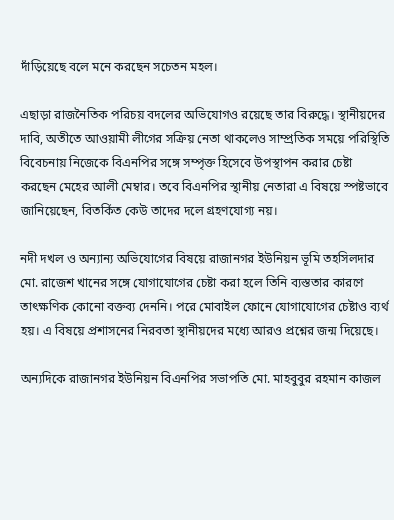দাঁড়িয়েছে বলে মনে করছেন সচেতন মহল।

এছাড়া রাজনৈতিক পরিচয় বদলের অভিযোগও রয়েছে তার বিরুদ্ধে। স্থানীয়দের দাবি, অতীতে আওয়ামী লীগের সক্রিয় নেতা থাকলেও সাম্প্রতিক সময়ে পরিস্থিতি বিবেচনায় নিজেকে বিএনপির সঙ্গে সম্পৃক্ত হিসেবে উপস্থাপন করার চেষ্টা করছেন মেহের আলী মেম্বার। তবে বিএনপির স্থানীয় নেতারা এ বিষয়ে স্পষ্টভাবে জানিয়েছেন, বিতর্কিত কেউ তাদের দলে গ্রহণযোগ্য নয়।

নদী দখল ও অন্যান্য অভিযোগের বিষয়ে রাজানগর ইউনিয়ন ভূমি তহসিলদার মো. রাজেশ খানের সঙ্গে যোগাযোগের চেষ্টা করা হলে তিনি ব্যস্ততার কারণে তাৎক্ষণিক কোনো বক্তব্য দেননি। পরে মোবাইল ফোনে যোগাযোগের চেষ্টাও ব্যর্থ হয়। এ বিষয়ে প্রশাসনের নিরবতা স্থানীয়দের মধ্যে আরও প্রশ্নের জন্ম দিয়েছে।

অন্যদিকে রাজানগর ইউনিয়ন বিএনপির সভাপতি মো. মাহবুবুর রহমান কাজল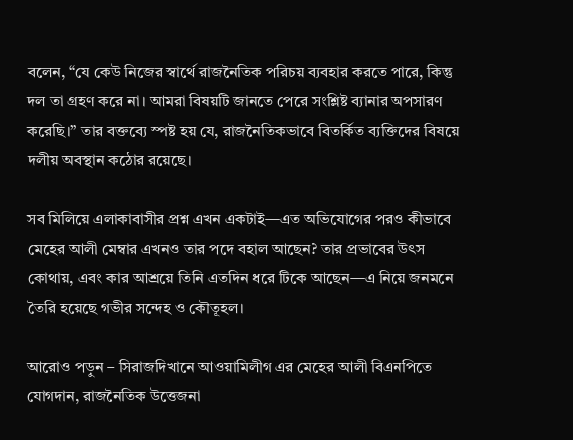বলেন, “যে কেউ নিজের স্বার্থে রাজনৈতিক পরিচয় ব্যবহার করতে পারে, কিন্তু দল তা গ্রহণ করে না। আমরা বিষয়টি জানতে পেরে সংশ্লিষ্ট ব্যানার অপসারণ করেছি।” তার বক্তব্যে স্পষ্ট হয় যে, রাজনৈতিকভাবে বিতর্কিত ব্যক্তিদের বিষয়ে দলীয় অবস্থান কঠোর রয়েছে।

সব মিলিয়ে এলাকাবাসীর প্রশ্ন এখন একটাই—এত অভিযোগের পরও কীভাবে মেহের আলী মেম্বার এখনও তার পদে বহাল আছেন? তার প্রভাবের উৎস কোথায়, এবং কার আশ্রয়ে তিনি এতদিন ধরে টিকে আছেন—এ নিয়ে জনমনে তৈরি হয়েছে গভীর সন্দেহ ও কৌতূহল।

আরোও পড়ুন – সিরাজদিখানে আওয়ামিলীগ এর মেহের আলী বিএনপিতে যোগদান, রাজনৈতিক উত্তেজনা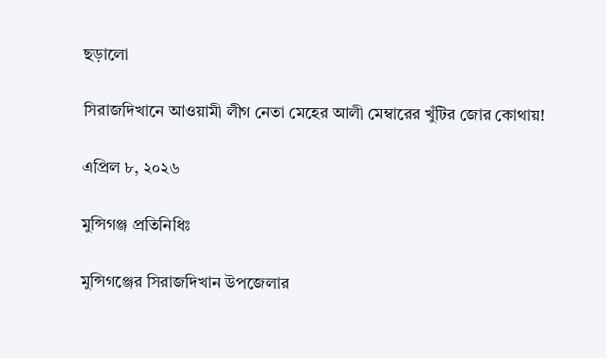ছড়ালো

সিরাজদিখানে আওয়ামী লীগ নেতা মেহের আলী মেম্বারের খুঁটির জোর কোথায়!

এপ্রিল ৮, ২০২৬

মুন্সিগঞ্জ প্রতিনিধিঃ

মুন্সিগঞ্জের সিরাজদিখান উপজেলার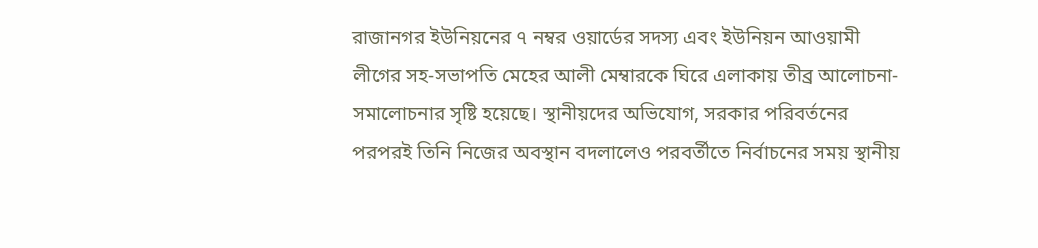রাজানগর ইউনিয়নের ৭ নম্বর ওয়ার্ডের সদস্য এবং ইউনিয়ন আওয়ামী লীগের সহ-সভাপতি মেহের আলী মেম্বারকে ঘিরে এলাকায় তীব্র আলোচনা-সমালোচনার সৃষ্টি হয়েছে। স্থানীয়দের অভিযোগ, সরকার পরিবর্তনের পরপরই তিনি নিজের অবস্থান বদলালেও পরবর্তীতে নির্বাচনের সময় স্থানীয়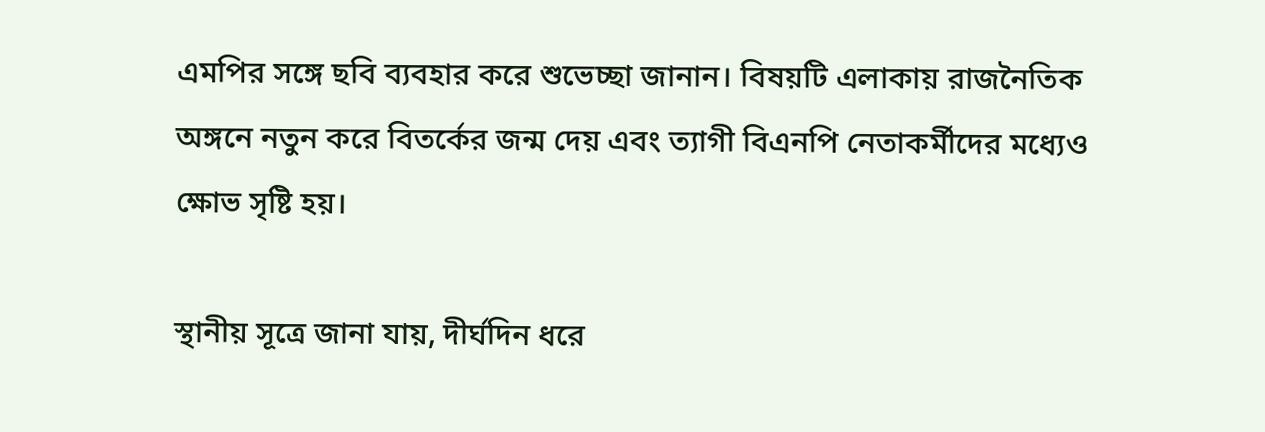এমপির সঙ্গে ছবি ব্যবহার করে শুভেচ্ছা জানান। বিষয়টি এলাকায় রাজনৈতিক অঙ্গনে নতুন করে বিতর্কের জন্ম দেয় এবং ত্যাগী বিএনপি নেতাকর্মীদের মধ্যেও ক্ষোভ সৃষ্টি হয়।

স্থানীয় সূত্রে জানা যায়, দীর্ঘদিন ধরে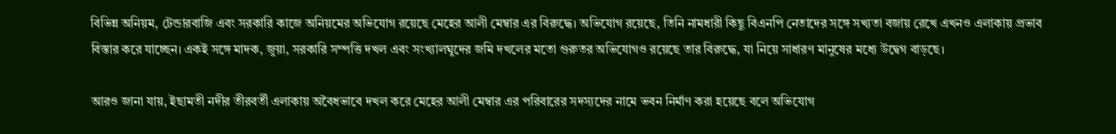বিভিন্ন অনিয়ম, টেন্ডারবাজি এবং সরকারি কাজে অনিয়মের অভিযোগ রয়েছে মেহের আলী মেম্বার এর বিরুদ্ধে। অভিযোগ রয়েছে, তিনি নামধারী কিছু বিএনপি নেতাদের সঙ্গে সখ্যতা বজায় রেখে এখনও এলাকায় প্রভাব বিস্তার করে যাচ্ছেন। একই সঙ্গে মাদক, জুয়া, সরকারি সম্পত্তি দখল এবং সংখ্যালঘুদের জমি দখলের মতো গুরুতর অভিযোগও রয়েছে তার বিরুদ্ধে, যা নিয়ে সাধারণ মানুষের মধ্যে উদ্বেগ বাড়ছে।

আরও জানা যায়, ইছামতী নদীর তীরবর্তী এলাকায় অবৈধভাবে দখল করে মেহের আলী মেম্বার এর পরিবারের সদস্যদের নামে ভবন নির্মাণ করা হয়েছে বলে অভিযোগ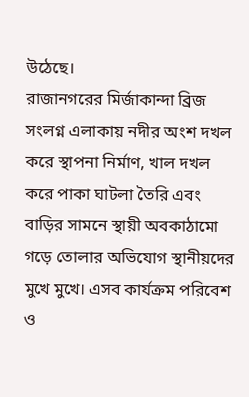উঠেছে।
রাজানগরের মির্জাকান্দা ব্রিজ সংলগ্ন এলাকায় নদীর অংশ দখল করে স্থাপনা নির্মাণ, খাল দখল করে পাকা ঘাটলা তৈরি এবং বাড়ির সামনে স্থায়ী অবকাঠামো গড়ে তোলার অভিযোগ স্থানীয়দের মুখে মুখে। এসব কার্যক্রম পরিবেশ ও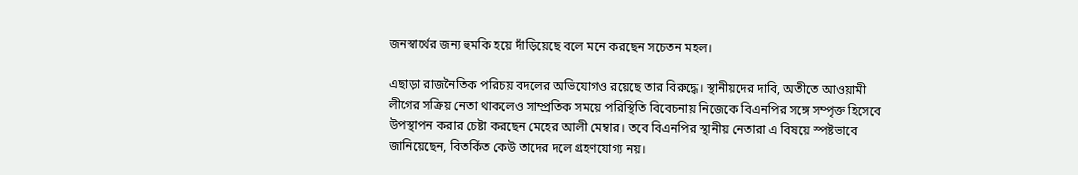জনস্বার্থের জন্য হুমকি হয়ে দাঁড়িয়েছে বলে মনে করছেন সচেতন মহল।

এছাড়া রাজনৈতিক পরিচয় বদলের অভিযোগও রয়েছে তার বিরুদ্ধে। স্থানীয়দের দাবি, অতীতে আওয়ামী লীগের সক্রিয় নেতা থাকলেও সাম্প্রতিক সময়ে পরিস্থিতি বিবেচনায় নিজেকে বিএনপির সঙ্গে সম্পৃক্ত হিসেবে উপস্থাপন করার চেষ্টা করছেন মেহের আলী মেম্বার। তবে বিএনপির স্থানীয় নেতারা এ বিষয়ে স্পষ্টভাবে জানিয়েছেন, বিতর্কিত কেউ তাদের দলে গ্রহণযোগ্য নয়।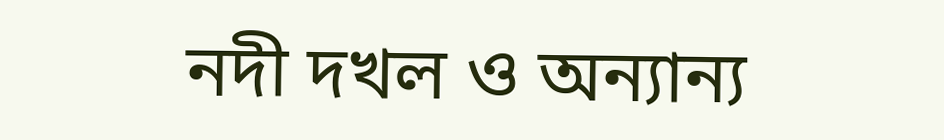নদী দখল ও অন্যান্য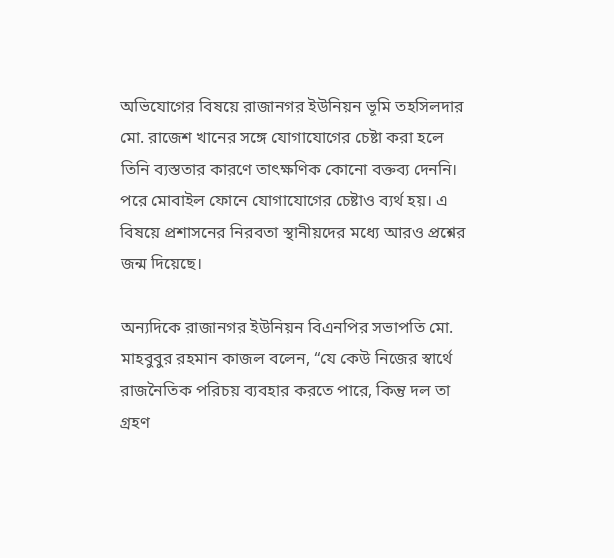অভিযোগের বিষয়ে রাজানগর ইউনিয়ন ভূমি তহসিলদার মো. রাজেশ খানের সঙ্গে যোগাযোগের চেষ্টা করা হলে তিনি ব্যস্ততার কারণে তাৎক্ষণিক কোনো বক্তব্য দেননি। পরে মোবাইল ফোনে যোগাযোগের চেষ্টাও ব্যর্থ হয়। এ বিষয়ে প্রশাসনের নিরবতা স্থানীয়দের মধ্যে আরও প্রশ্নের জন্ম দিয়েছে।

অন্যদিকে রাজানগর ইউনিয়ন বিএনপির সভাপতি মো. মাহবুবুর রহমান কাজল বলেন, “যে কেউ নিজের স্বার্থে রাজনৈতিক পরিচয় ব্যবহার করতে পারে, কিন্তু দল তা গ্রহণ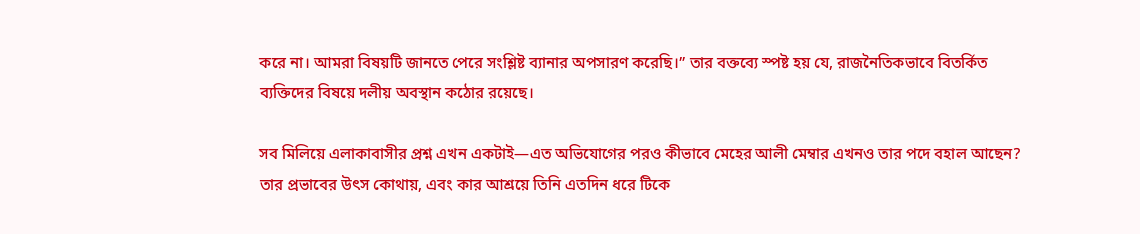করে না। আমরা বিষয়টি জানতে পেরে সংশ্লিষ্ট ব্যানার অপসারণ করেছি।” তার বক্তব্যে স্পষ্ট হয় যে, রাজনৈতিকভাবে বিতর্কিত ব্যক্তিদের বিষয়ে দলীয় অবস্থান কঠোর রয়েছে।

সব মিলিয়ে এলাকাবাসীর প্রশ্ন এখন একটাই—এত অভিযোগের পরও কীভাবে মেহের আলী মেম্বার এখনও তার পদে বহাল আছেন? তার প্রভাবের উৎস কোথায়, এবং কার আশ্রয়ে তিনি এতদিন ধরে টিকে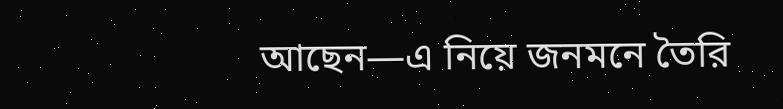আছেন—এ নিয়ে জনমনে তৈরি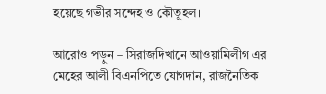হয়েছে গভীর সন্দেহ ও কৌতূহল।

আরোও পড়ুন – সিরাজদিখানে আওয়ামিলীগ এর মেহের আলী বিএনপিতে যোগদান, রাজনৈতিক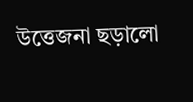উত্তেজনা ছড়ালো